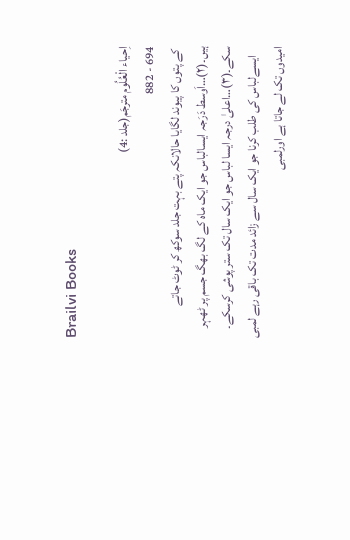Brailvi Books

اِحیاء الْعُلُوم مترجَم(جلد :4)
694 - 882
 کے پتوں کا پیوند لگایا حالانکہ پتے بہت جلد سوکھ کر ٹوٹ جاتے ہیں۔(۲)…اَوسط دَرَجہ ایسالباس جو ایک ماہ کے لگ بھگ جسم پر ٹھہر سکے۔(۳)…اعلیٰ درجہ ایسا لباس جو ایک سال تک ستر پوشی کرسکے۔
    ایسےلباس کی طلب کرنا جو ایک سال سے زائد مدت تک باقی رہے لمبی امیدوں تک لے جاتا ہے اورلمبی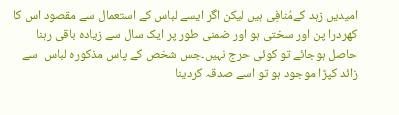امیدیں زہد کےمُنافِی ہیں لیکن اگر ایسے لباس کے استعمال سے مقصود اس کا کھردرا پن اور سختی ہو اور ضمنی طور پر ایک سال سے زیادہ باقی رہنا حاصل ہوجائے تو کوئی حرج نہیں۔جس شخص کے پاس مذکورہ لباس  سے زائد کپڑا موجود ہو تو اسے صدقہ کردینا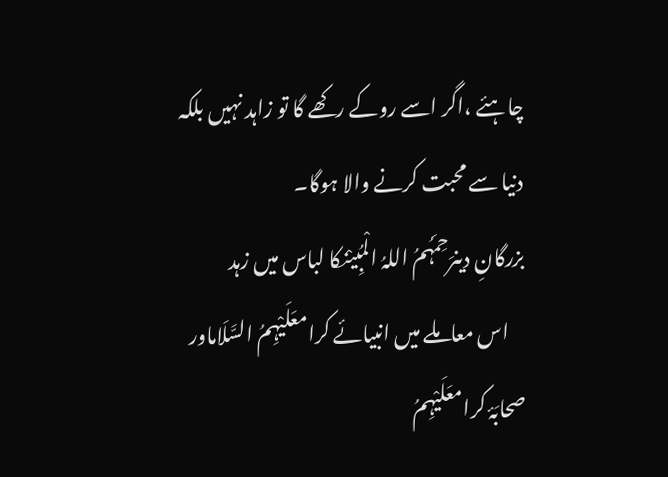چاہئے ،اگر اسے روکے رکھے گا تو زاہد نہیں بلکہ دنیا سے محبت کرنے والا ہوگا۔
بزرگانِ دینرَحِمَہُمُ اللہُ الْمُبِیْنکا لباس میں زہد
    اس معاملے میں انبیائے کرامعَلَیْہِمُ السَّلَاماور صحابَۂ کرامعَلَیْہِمُ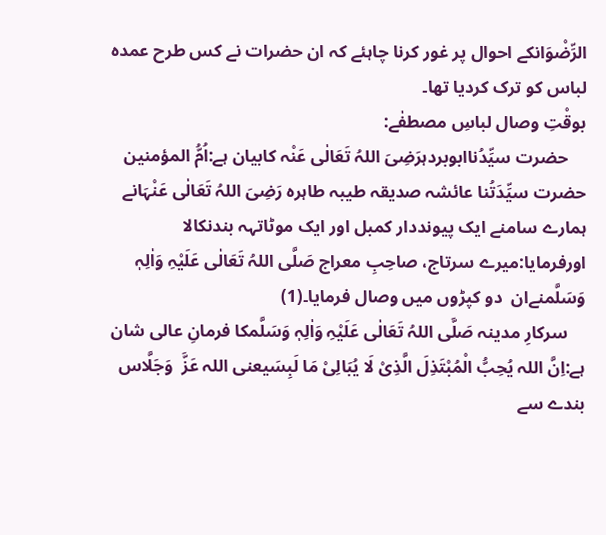الرِّضْوَانکے احوال پر غور کرنا چاہئے کہ ان حضرات نے کس طرح عمدہ لباس کو ترک کردیا تھا۔
بوقْتِ وصال لباسِ مصطفٰے:
    حضرت سیِّدُناابوبردہرَضِیَ اللہُ تَعَالٰی عَنْہ کابیان ہے:اُمُّ المؤمنین حضرت سیِّدَتُنا عائشہ صدیقہ طیبہ طاہرہ رَضِیَ اللہُ تَعَالٰی عَنْہَانے ہمارے سامنے ایک پیونددار کمبل اور ایک موٹاتہہ بندنکالا اورفرمایا:میرے سرتاج، صاحِبِ معراج صَلَّی اللہُ تَعَالٰی عَلَیْہِ وَاٰلِہٖ وَسَلَّمنےان  دو کپڑوں میں وصال فرمایا۔(1)
    سرکارِ مدینہ صَلَّی اللہُ تَعَالٰی عَلَیْہِ وَاٰلِہٖ وَسَلَّمکا فرمانِ عالی شان ہے:اِنَّ اللہ يُحِبُّ الْمُبْتَذِلَ الَّذِىْ لَا يُبَالِیْ مَا لَبِسَیعنی اللہ عَزَّ  وَجَلَّاس بندے سے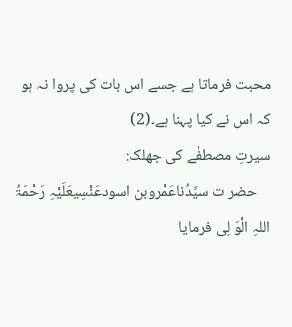محبت فرماتا ہے جسے اس بات کی پروا نہ ہو کہ اس نے کیا پہنا ہے۔(2)
سیرتِ مصطفٰے کی جھلک:
    حضر ت سیِّدُناعَمْروبن اسودعَنْسِیعَلَیْہِ رَحْمَۃُ اللہِ الْوَ لِی فرمایا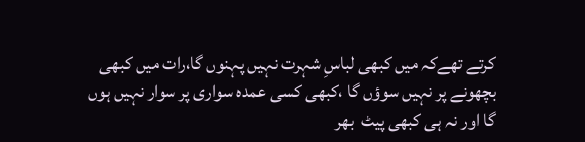کرتے تھےکہ میں کبھی لباسِ شہرت نہیں پہنوں گا،رات میں کبھی بچھونے پر نہیں سوؤں گا ،کبھی کسی عمدہ سواری پر سوار نہیں ہوں گا اور نہ ہی کبھی پیٹ  بھر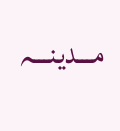مـــدینـــہ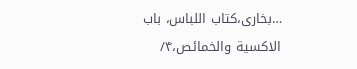…بخاری،کتاب اللباس، باب الاکسیة والخمائص،۴/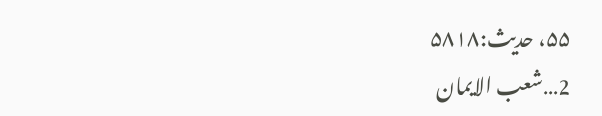۵۵، حدیث:۵۸۱۸
2…شعب الایمان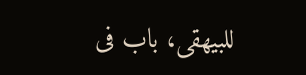للبیھقی، باب فی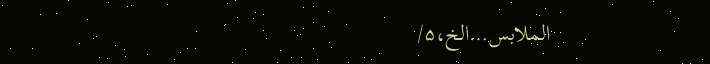الملابس…الخ،۵/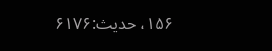۱۵۶، حدیث:۶۱۷۶